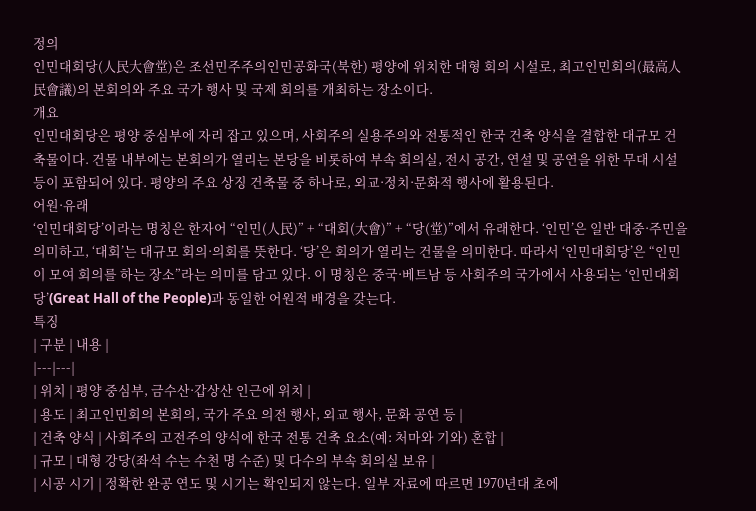정의
인민대회당(人民大會堂)은 조선민주주의인민공화국(북한) 평양에 위치한 대형 회의 시설로, 최고인민회의(最高人民會議)의 본회의와 주요 국가 행사 및 국제 회의를 개최하는 장소이다.
개요
인민대회당은 평양 중심부에 자리 잡고 있으며, 사회주의 실용주의와 전통적인 한국 건축 양식을 결합한 대규모 건축물이다. 건물 내부에는 본회의가 열리는 본당을 비롯하여 부속 회의실, 전시 공간, 연설 및 공연을 위한 무대 시설 등이 포함되어 있다. 평양의 주요 상징 건축물 중 하나로, 외교·정치·문화적 행사에 활용된다.
어원·유래
‘인민대회당’이라는 명칭은 한자어 “인민(人民)” + “대회(大會)” + “당(堂)”에서 유래한다. ‘인민’은 일반 대중·주민을 의미하고, ‘대회’는 대규모 회의·의회를 뜻한다. ‘당’은 회의가 열리는 건물을 의미한다. 따라서 ‘인민대회당’은 “인민이 모여 회의를 하는 장소”라는 의미를 담고 있다. 이 명칭은 중국·베트남 등 사회주의 국가에서 사용되는 ‘인민대회당’(Great Hall of the People)과 동일한 어원적 배경을 갖는다.
특징
| 구분 | 내용 |
|---|---|
| 위치 | 평양 중심부, 금수산·갑상산 인근에 위치 |
| 용도 | 최고인민회의 본회의, 국가 주요 의전 행사, 외교 행사, 문화 공연 등 |
| 건축 양식 | 사회주의 고전주의 양식에 한국 전통 건축 요소(예: 처마와 기와) 혼합 |
| 규모 | 대형 강당(좌석 수는 수천 명 수준) 및 다수의 부속 회의실 보유 |
| 시공 시기 | 정확한 완공 연도 및 시기는 확인되지 않는다. 일부 자료에 따르면 1970년대 초에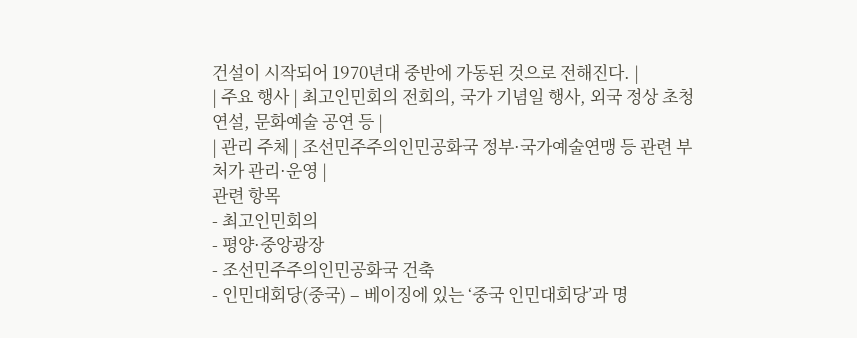건설이 시작되어 1970년대 중반에 가동된 것으로 전해진다. |
| 주요 행사 | 최고인민회의 전회의, 국가 기념일 행사, 외국 정상 초청 연설, 문화예술 공연 등 |
| 관리 주체 | 조선민주주의인민공화국 정부·국가예술연맹 등 관련 부처가 관리·운영 |
관련 항목
- 최고인민회의
- 평양·중앙광장
- 조선민주주의인민공화국 건축
- 인민대회당(중국) – 베이징에 있는 ‘중국 인민대회당’과 명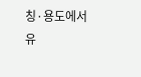칭·용도에서 유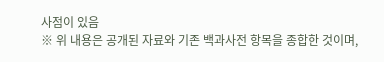사점이 있음
※ 위 내용은 공개된 자료와 기존 백과사전 항목을 종합한 것이며,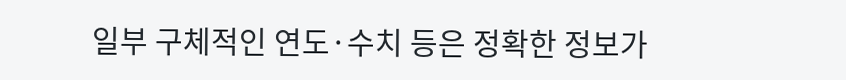일부 구체적인 연도·수치 등은 정확한 정보가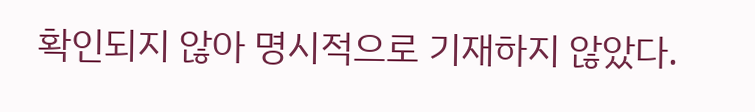확인되지 않아 명시적으로 기재하지 않았다.